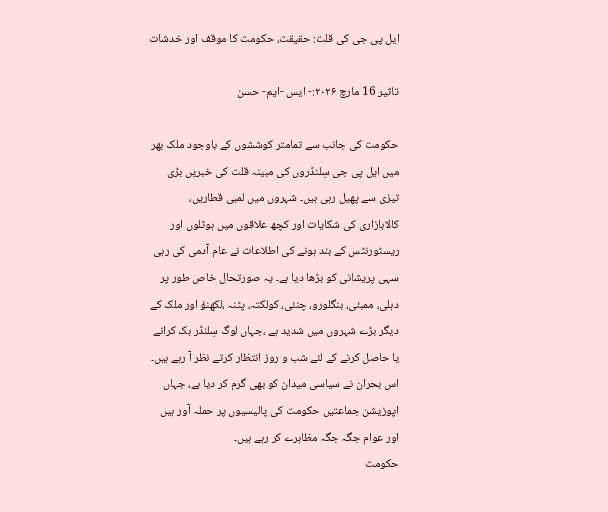ایل پی جی کی قلت: حقیقت، حکومت کا موقف اور خدشات

تاثیر 16 مارچ ۲۰۲۶:- ایس -ایم- حسن

حکومت کی جانب سے تمامتر کوششوں کے باوجود ملک بھر میں ایل پی جی سِلنڈروں کی مبینہ قلت کی خبریں بڑی تیزی سے پھیل رہی ہیں۔ شہروں میں لمبی قطاریں، کالابازاری کی شکایات اور کچھ علاقوں میں ہوٹلوں اور ریسٹورنٹس کے بند ہونے کی اطلاعات نے عام آدمی کی رہی سہی پریشانی کو بڑھا دیا ہے۔ یہ صورتحال خاص طور پر دہلی، ممبئی، بنگلورو، چنئی، کولکتہ، پٹنہ ،لکھنؤ اور ملک کے دیگر بڑے شہروں میں شدید ہے ،جہاں لوگ سِلنڈر بک کرانے یا حاصل کرنے کے لئے شب و روز انتظار کرتے نظر آ رہے ہیں۔ اس بحران نے سیاسی میدان کو بھی گرم کر دیا ہے، جہاں اپوزیشن جماعتیں حکومت کی پالیسیوں پر حملہ آور ہیں اور عوام جگہ جگہ مظاہرے کر رہے ہیں۔
حکومت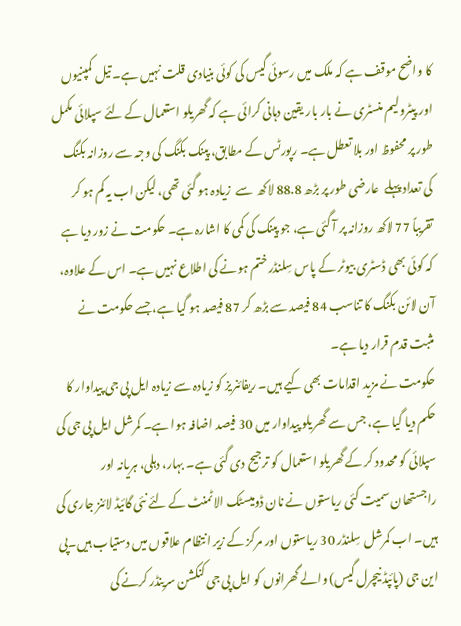کا واضح موقف ہے کہ ملک میں رسوئی گیس کی کوئی بنیادی قلت نہیں ہے۔ تیل کمپنیوں اور پیٹرولیم منسٹری نے بار بار یقین دہانی کرائی ہے کہ گھریلو استعمال کے لئے سپلائی مکمل طور پر محفوظ اور بلا تعطل ہے۔ رپورٹس کے مطابق، پینک بکنگ کی وجہ سے روزانہ بکنگ کی تعداد پہلے  عارضی طور پر بڑھ 88.8 لاکھ  سے  زیادہ ہو گئی تھی، لیکن اب یہ کم ہو کر تقریباً 77 لاکھ روزانہ پر آ گئی ہے، جو پینک کی کمی کا اشارہ ہے۔ حکومت نے زور دیا ہے کہ کوئی بھی ڈسٹری بیوٹر کے پاس سِلنڈر ختم ہونے کی اطلاع نہیں ہے۔ اس کے علاوہ، آن لائن بکنگ کا تناسب 84 فیصد سے بڑھ کر 87 فیصد ہو گیا ہے، جسے حکومت نے مثبت قدم قرار دیا ہے۔
حکومت نے مزید اقدامات بھی کیے ہیں۔ ریفائنریز کو زیادہ سے زیادہ ایل پی جی پیداوار کا حکم دیا گیا ہے، جس سے گھریلو پیداوار میں 30 فیصد اضافہ ہوا ہے۔ کمرشل ایل پی جی کی سپلائی کو محدود کر کے گھریلو استعمال کو ترجیح دی گئی ہے۔ بہار، دہلی، ہریانہ اور راجستھان سمیت کئی ریاستوں نے نان ڈومیسٹک الاٹمنٹ کے لئے نئی گائیڈ لائنز جاری کی ہیں۔ اب کمرشل سِلنڈر 30 ریاستوں اور مرکز کے زیر انتظام علاقوں میں دستیاب ہیں۔پی این جی (پائپڈ نیچرل گیس) والے گھرانوں کو ایل پی جی کنکشن سرینڈر کرنے کی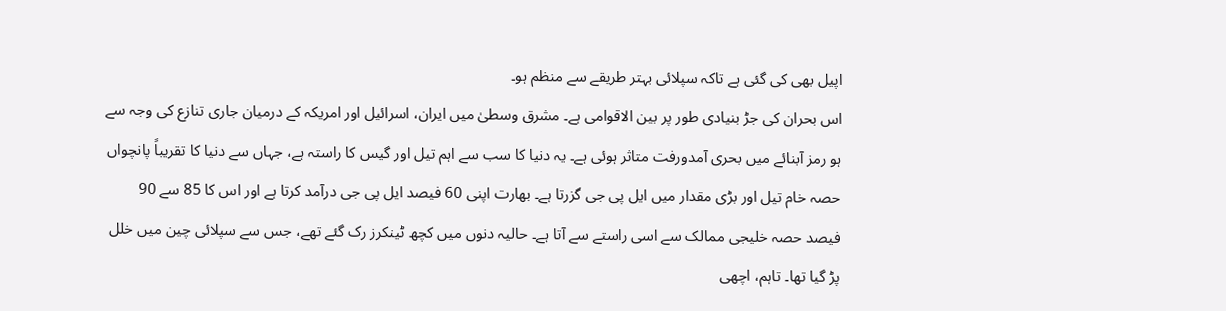اپیل بھی کی گئی ہے تاکہ سپلائی بہتر طریقے سے منظم ہو۔
اس بحران کی جڑ بنیادی طور پر بین الاقوامی ہے۔ مشرق وسطیٰ میں ایران، اسرائیل اور امریکہ کے درمیان جاری تنازع کی وجہ سے ہو رمز آبنائے میں بحری آمدورفت متاثر ہوئی ہے۔ یہ دنیا کا سب سے اہم تیل اور گیس کا راستہ ہے، جہاں سے دنیا کا تقریباً پانچواں حصہ خام تیل اور بڑی مقدار میں ایل پی جی گزرتا ہے۔ بھارت اپنی 60 فیصد ایل پی جی درآمد کرتا ہے اور اس کا 85 سے 90 فیصد حصہ خلیجی ممالک سے اسی راستے سے آتا ہے۔ حالیہ دنوں میں کچھ ٹینکرز رک گئے تھے، جس سے سپلائی چین میں خلل پڑ گیا تھا۔ تاہم، اچھی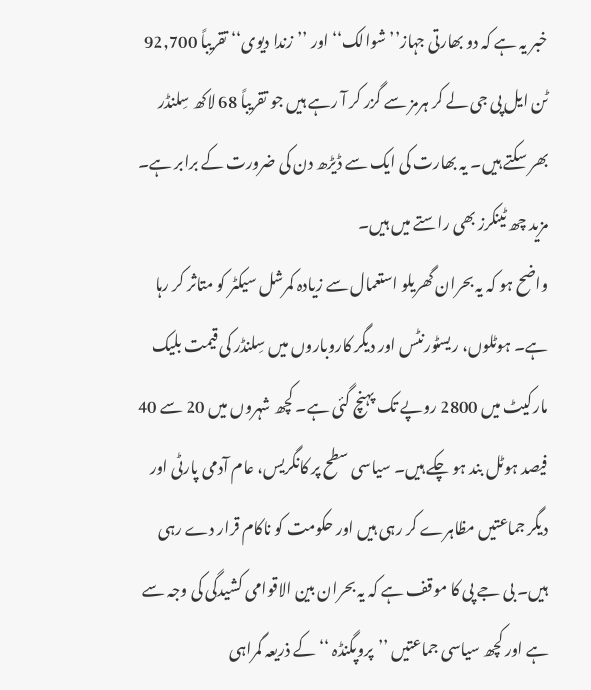خبر یہ ہے کہ دو بھارتی جہاز’’شوالک‘‘ اور ’’زندا دیوی‘‘ تقریباً 92,700    ٹن ایل پی جی لے کر ہرمز سے گزر کر آ رہے ہیں جو تقریباً 68 لاکھ سِلنڈر بھر سکتے ہیں۔ یہ بھارت کی ایک سے ڈیڑھ دن کی ضرورت کے برابر ہے۔ مزید چھ ٹینکرز بھی راستے میں ہیں۔
واضح ہو کہ یہ بحران گھریلو استعمال سے زیادہ کمرشل سیکٹر کو متاثر کر رہا ہے۔ ہوٹلوں، ریسٹورنٹس اور دیگر کاروباروں میں سِلنڈر کی قیمت بلیک مارکیٹ میں 2800 روپے تک پہنچ گئی ہے۔ کچھ شہروں میں 20 سے 40 فیصد ہوٹل بند ہو چکے ہیں۔ سیاسی سطح پر کانگریس، عام آدمی پارٹی اور دیگر جماعتیں مظاہرے کر رہی ہیں اور حکومت کو ناکام قرار دے رہی ہیں۔ بی جے پی کا موقف ہے کہ یہ بحران بین الاقوامی کشیدگی کی وجہ سے ہے اور کچھ سیاسی جماعتیں ’’پروپگنڈہ ‘‘ کے ذریعہ گمراہی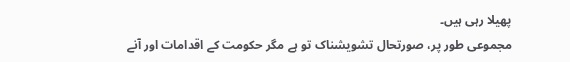پھیلا رہی ہیں۔
مجموعی طور پر، صورتحال تشویشناک تو ہے مگر حکومت کے اقدامات اور آنے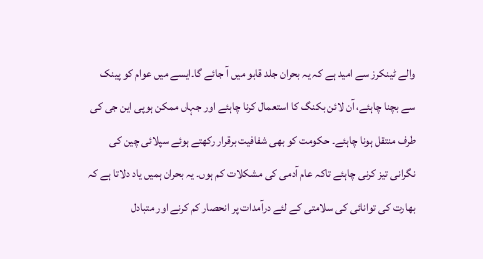والے ٹینکرز سے امید ہے کہ یہ بحران جلد قابو میں آ جائے گا۔ایسے میں عوام کو پینک سے بچنا چاہئے، آن لائن بکنگ کا استعمال کرنا چاہئے اور جہاں ممکن ہوپی این جی کی طرف منتقل ہونا چاہئے۔ حکومت کو بھی شفافیت برقرار رکھتے ہوئے سپلائی چین کی نگرانی تیز کرنی چاہئے تاکہ عام آدمی کی مشکلات کم ہوں۔ یہ بحران ہمیں یاد دلاتا ہے کہ بھارت کی توانائی کی سلامتی کے لئے درآمدات پر انحصار کم کرنے اور متبادل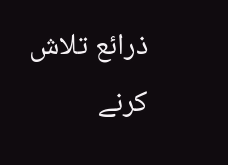ذرائع تلاش کرنے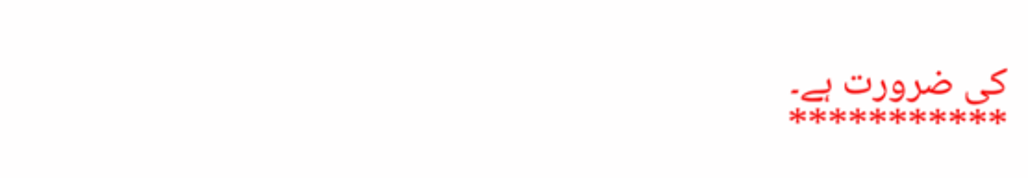کی ضرورت ہے۔
***********